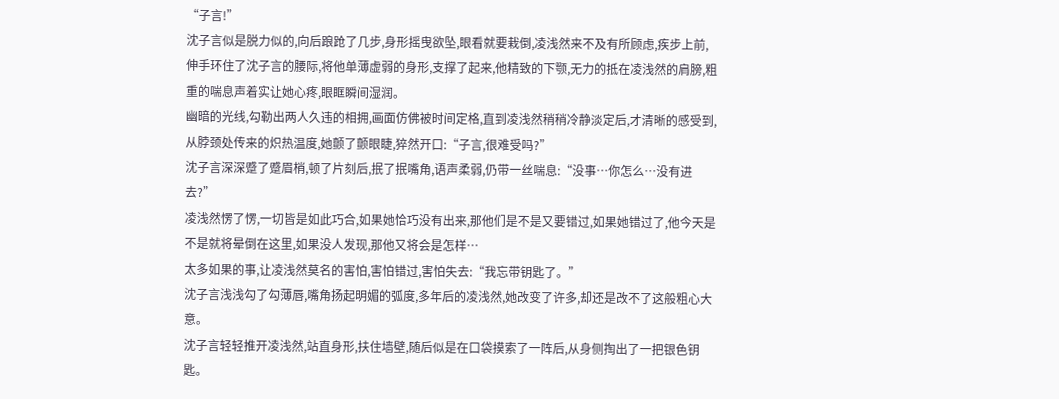“子言!”
沈子言似是脱力似的,向后踉跄了几步,身形摇曳欲坠,眼看就要栽倒,凌浅然来不及有所顾虑,疾步上前,伸手环住了沈子言的腰际,将他单薄虚弱的身形,支撑了起来,他精致的下颚,无力的抵在凌浅然的肩膀,粗重的喘息声着实让她心疼,眼眶瞬间湿润。
幽暗的光线,勾勒出两人久违的相拥,画面仿佛被时间定格,直到凌浅然稍稍冷静淡定后,才清晰的感受到,从脖颈处传来的炽热温度,她颤了颤眼睫,猝然开口:“子言,很难受吗?”
沈子言深深蹙了蹙眉梢,顿了片刻后,抿了抿嘴角,语声柔弱,仍带一丝喘息:“没事…你怎么…没有进去?”
凌浅然愣了愣,一切皆是如此巧合,如果她恰巧没有出来,那他们是不是又要错过,如果她错过了,他今天是不是就将晕倒在这里,如果没人发现,那他又将会是怎样…
太多如果的事,让凌浅然莫名的害怕,害怕错过,害怕失去:“我忘带钥匙了。”
沈子言浅浅勾了勾薄唇,嘴角扬起明媚的弧度,多年后的凌浅然,她改变了许多,却还是改不了这般粗心大意。
沈子言轻轻推开凌浅然,站直身形,扶住墙壁,随后似是在口袋摸索了一阵后,从身侧掏出了一把银色钥匙。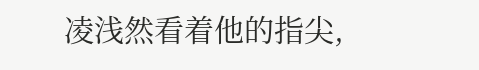凌浅然看着他的指尖,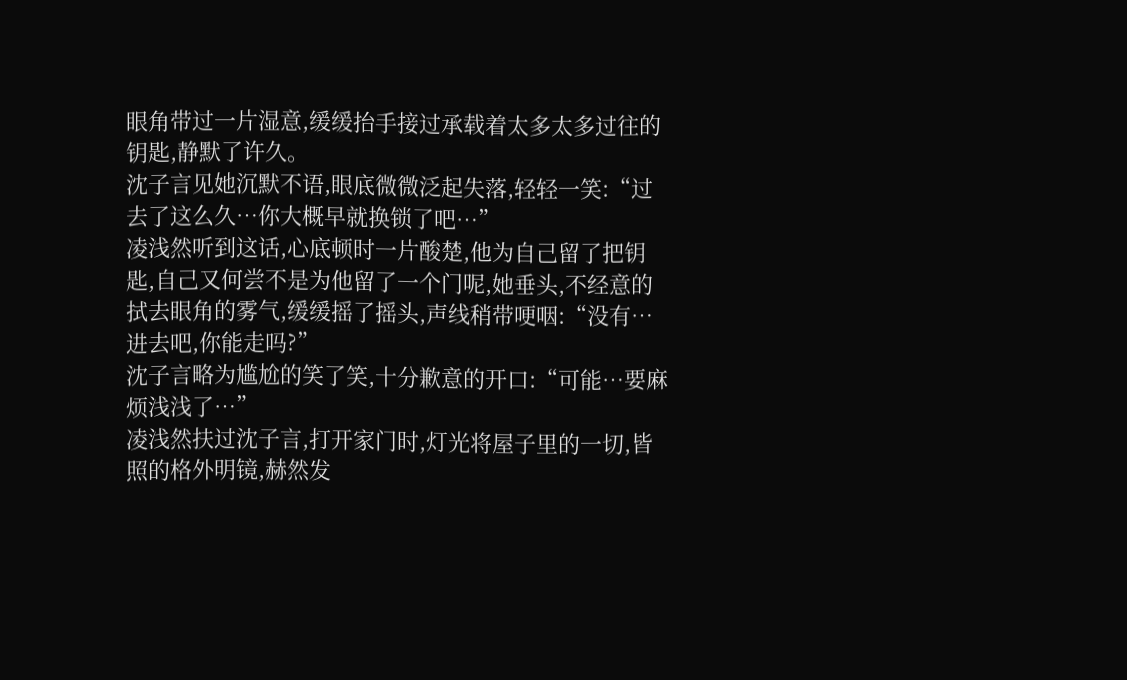眼角带过一片湿意,缓缓抬手接过承载着太多太多过往的钥匙,静默了许久。
沈子言见她沉默不语,眼底微微泛起失落,轻轻一笑:“过去了这么久…你大概早就换锁了吧…”
凌浅然听到这话,心底顿时一片酸楚,他为自己留了把钥匙,自己又何尝不是为他留了一个门呢,她垂头,不经意的拭去眼角的雾气,缓缓摇了摇头,声线稍带哽咽:“没有…进去吧,你能走吗?”
沈子言略为尴尬的笑了笑,十分歉意的开口:“可能…要麻烦浅浅了…”
凌浅然扶过沈子言,打开家门时,灯光将屋子里的一切,皆照的格外明镜,赫然发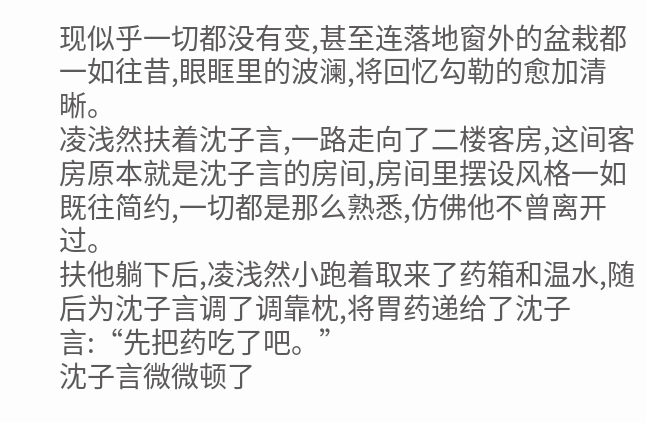现似乎一切都没有变,甚至连落地窗外的盆栽都一如往昔,眼眶里的波澜,将回忆勾勒的愈加清晰。
凌浅然扶着沈子言,一路走向了二楼客房,这间客房原本就是沈子言的房间,房间里摆设风格一如既往简约,一切都是那么熟悉,仿佛他不曾离开过。
扶他躺下后,凌浅然小跑着取来了药箱和温水,随后为沈子言调了调靠枕,将胃药递给了沈子言:“先把药吃了吧。”
沈子言微微顿了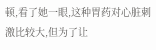顿,看了她一眼,这种胃药对心脏刺激比较大,但为了让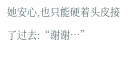她安心,也只能硬着头皮接了过去:“谢谢…”